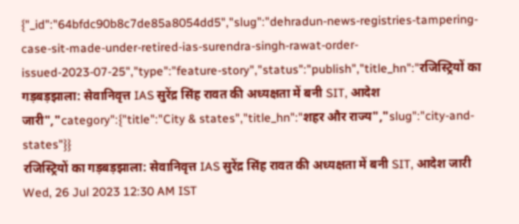{"_id":"64bfdc90b8c7de85a8054dd5","slug":"dehradun-news-registries-tampering-case-sit-made-under-retired-ias-surendra-singh-rawat-order-issued-2023-07-25","type":"feature-story","status":"publish","title_hn":"रजिस्ट्रियों का गड़बड़झाला: सेवानिवृत्त IAS सुरेंद्र सिंह रावत की अध्यक्षता में बनी SIT, आदेश जारी","category":{"title":"City & states","title_hn":"शहर और राज्य","slug":"city-and-states"}}
रजिस्ट्रियों का गड़बड़झाला: सेवानिवृत्त IAS सुरेंद्र सिंह रावत की अध्यक्षता में बनी SIT, आदेश जारी
Wed, 26 Jul 2023 12:30 AM IST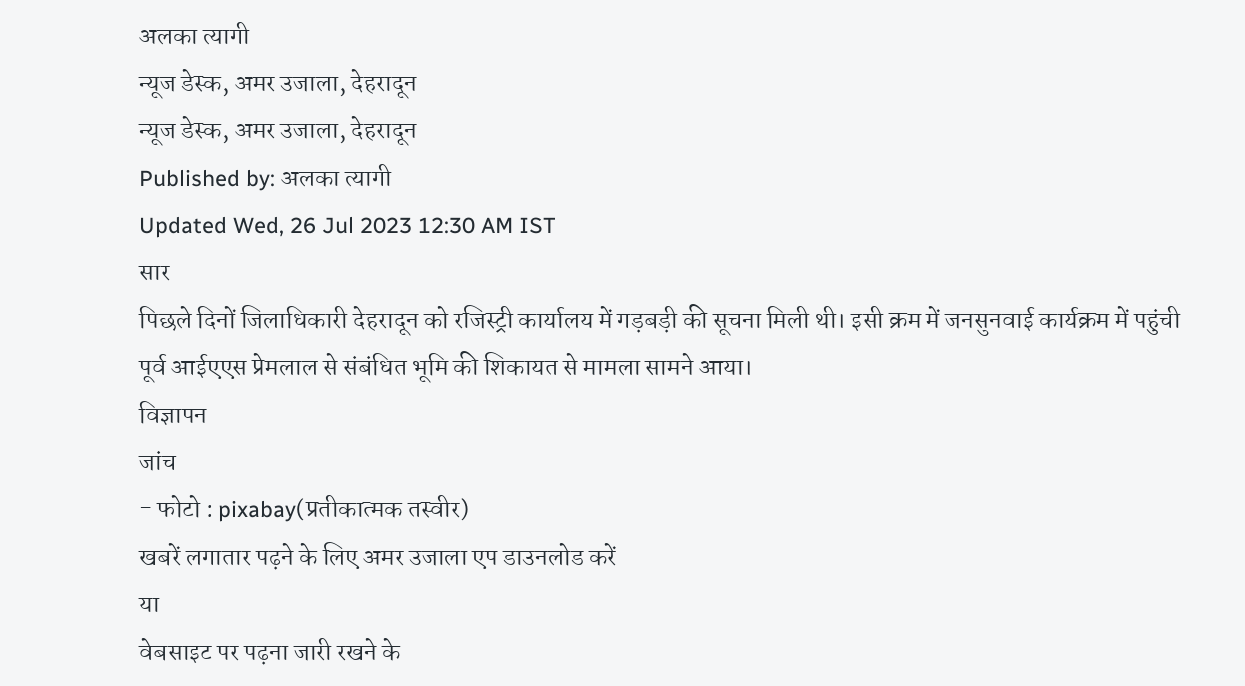अलका त्यागी
न्यूज डेस्क, अमर उजाला, देहरादून
न्यूज डेस्क, अमर उजाला, देहरादून
Published by: अलका त्यागी
Updated Wed, 26 Jul 2023 12:30 AM IST
सार
पिछले दिनों जिलाधिकारी देहरादून को रजिस्ट्री कार्यालय में गड़बड़ी की सूचना मिली थी। इसी क्रम में जनसुनवाई कार्यक्रम में पहुंची पूर्व आईएएस प्रेमलाल से संबंधित भूमि की शिकायत से मामला सामने आया।
विज्ञापन
जांच
- फोटो : pixabay(प्रतीकात्मक तस्वीर)
खबरें लगातार पढ़ने के लिए अमर उजाला एप डाउनलोड करें
या
वेबसाइट पर पढ़ना जारी रखने के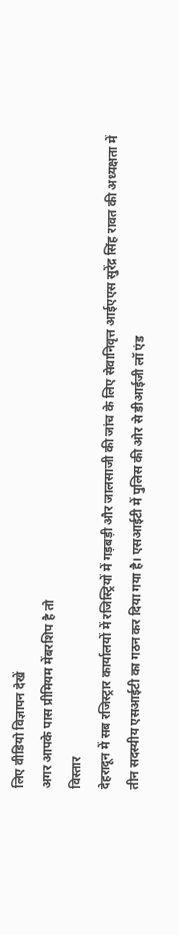लिए वीडियो विज्ञापन देखें
अगर आपके पास प्रीमियम मेंबरशिप है तो
विस्तार
देहरादून में सब रजिस्ट्रार कार्यालयों में रजिस्ट्रियों में गड़बड़ी और जालसाजी की जांच के लिए सेवानिवृत्त आईएएस सुरेंद्र सिंह रावत की अध्यक्षता में तीन सदस्यीय एसआईटी का गठन कर दिया गया है। एसआईटी में पुलिस की ओर से डीआईजी लॉ एंड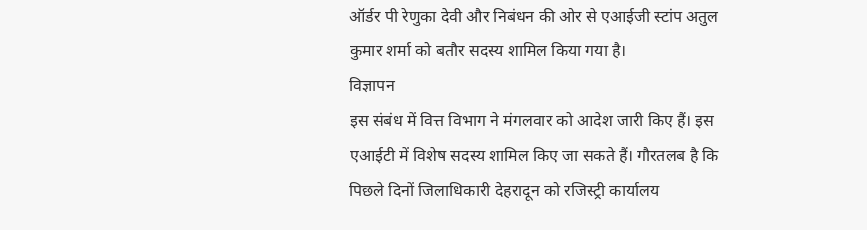ऑर्डर पी रेणुका देवी और निबंधन की ओर से एआईजी स्टांप अतुल कुमार शर्मा को बतौर सदस्य शामिल किया गया है।
विज्ञापन
इस संबंध में वित्त विभाग ने मंगलवार को आदेश जारी किए हैं। इस एआईटी में विशेष सदस्य शामिल किए जा सकते हैं। गौरतलब है कि पिछले दिनों जिलाधिकारी देहरादून को रजिस्ट्री कार्यालय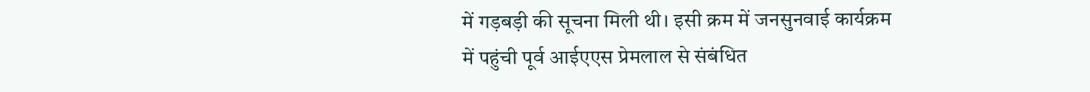में गड़बड़ी की सूचना मिली थी। इसी क्रम में जनसुनवाई कार्यक्रम में पहुंची पूर्व आईएएस प्रेमलाल से संबंधित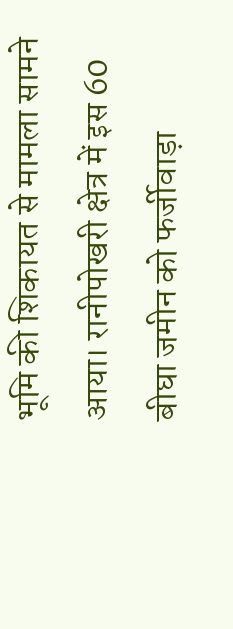भूमि की शिकायत से मामला सामने आया। रानीपोखरी क्षेत्र में इस 60 बीघा जमीन को फर्जीवाड़ा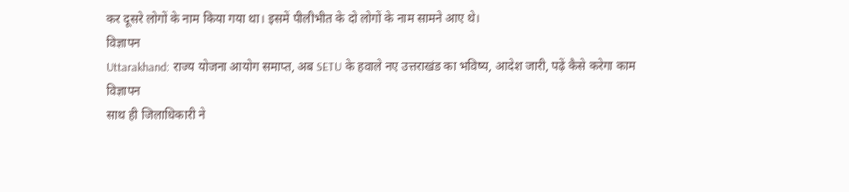कर दूसरे लोगों के नाम किया गया था। इसमें पीलीभीत के दो लोगों के नाम सामने आए थे।
विज्ञापन
Uttarakhand: राज्य योजना आयोग समाप्त, अब SETU के हवाले नए उत्तराखंड का भविष्य, आदेश जारी, पढ़ें कैसे करेगा काम
विज्ञापन
साथ ही जिलाधिकारी ने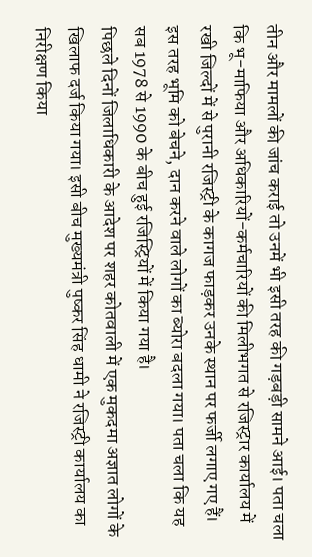तीन और मामलों की जांच कराई तो उनमें भी इसी तरह की गड़बड़ी सामने आई। पता चला कि भू-माफिया और अधिकारियों-कर्मचारियों की मिलीभगत से रजिस्ट्रार कार्यालय में रखी जिल्दों में से पुरानी रजिस्ट्री के कागज फाड़कर उनके स्थान पर फर्जी लगाए गए हैं। इस तरह भूमि को बेचने, दान करने वाले लोगों का ब्योरा बदला गया। पता चला कि यह सब 1978 से 1990 के बीच हुई रजिस्ट्रियों में किया गया है।
पिछले दिनों जिलाधिकारी के आदेश पर शहर कोतवाली में एक मुकदमा अज्ञात लोगों के खिलाफ दर्ज किया गया। इसी बीच मुख्यमंत्री पुष्कर सिंह धामी ने रजिस्ट्री कार्यालय का निरीक्षण किया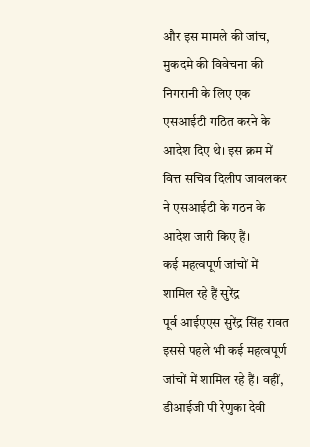और इस मामले की जांच, मुकदमे की विवेचना की निगरानी के लिए एक एसआईटी गठित करने के आदेश दिए थे। इस क्रम में वित्त सचिव दिलीप जावलकर ने एसआईटी के गठन के आदेश जारी किए हैं।
कई महत्वपूर्ण जांचों में शामिल रहे हैं सुरेंद्र
पूर्व आईएएस सुरेंद्र सिंह रावत इससे पहले भी कई महत्वपूर्ण जांचों में शामिल रहे हैं। वहीं, डीआईजी पी रेणुका देवी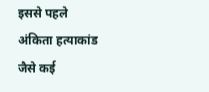इससे पहले अंकिता हत्याकांड जैसे कई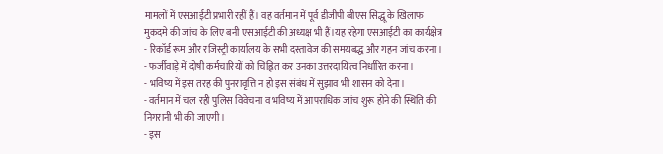मामलों में एसआईटी प्रभारी रहीं हैं। वह वर्तमान में पूर्व डीजीपी बीएस सिद्धू के खिलाफ मुकदमे की जांच के लिए बनी एसआईटी की अध्यक्ष भी हैं।यह रहेगा एसआईटी का कार्यक्षेत्र
- रिकॉर्ड रूम और रजिस्ट्री कार्यालय के सभी दस्तावेज की समयबद्ध और गहन जांच करना।
- फर्जीवाड़े में दोषी कर्मचारियों को चिह्नित कर उनका उत्तरदायित्व निर्धारित करना।
- भविष्य में इस तरह की पुनरावृत्ति न हो इस संबंध में सुझाव भी शासन को देना।
- वर्तमान में चल रही पुलिस विवेचना व भविष्य में आपराधिक जांच शुरू होने की स्थिति की निगरानी भी की जाएगी।
- इस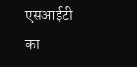एसआईटी का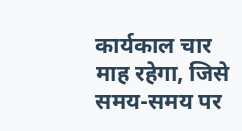कार्यकाल चार माह रहेगा, जिसे समय-समय पर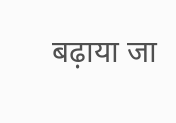बढ़ाया जा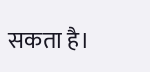सकता है।